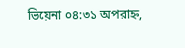ভিয়েনা ০৪:৩১ অপরাহ্ন,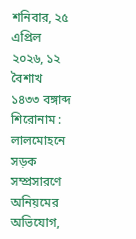শনিবার, ২৫ এপ্রিল ২০২৬, ১২ বৈশাখ ১৪৩৩ বঙ্গাব্দ
শিরোনাম :
লালমোহনে সড়ক সম্প্রসারণে অনিয়মের অভিযোগ,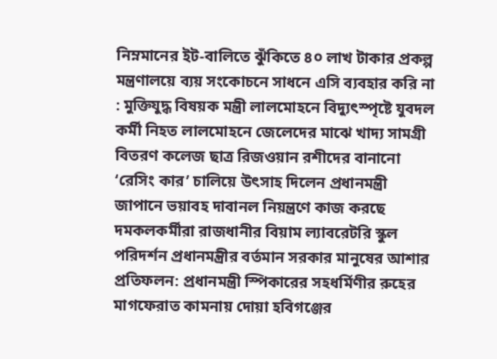নিম্নমানের ইট-বালিতে ঝুঁকিতে ৪০ লাখ টাকার প্রকল্প মন্ত্রণালয়ে ব্যয় সংকোচনে সাধনে এসি ব্যবহার করি না : মুক্তিযুদ্ধ বিষয়ক মন্ত্রী লালমোহনে বিদ্যুৎস্পৃষ্টে যুবদল কর্মী নিহত লালমোহনে জেলেদের মাঝে খাদ্য সামগ্রী বিতরণ কলেজ ছাত্র রিজওয়ান রশীদের বানানো ‘রেসিং কার’ চালিয়ে উৎসাহ দিলেন প্রধানমন্ত্রী জাপানে ভয়াবহ দাবানল নিয়ন্ত্রণে কাজ করছে দমকলকর্মীরা রাজধানীর বিয়াম ল্যাবরেটরি স্কুল পরিদর্শন প্রধানমন্ত্রীর বর্তমান সরকার মানুষের আশার প্রতিফলন: প্রধানমন্ত্রী স্পিকারের সহধর্মিণীর রুহের মাগফেরাত কামনায় দোয়া হবিগঞ্জের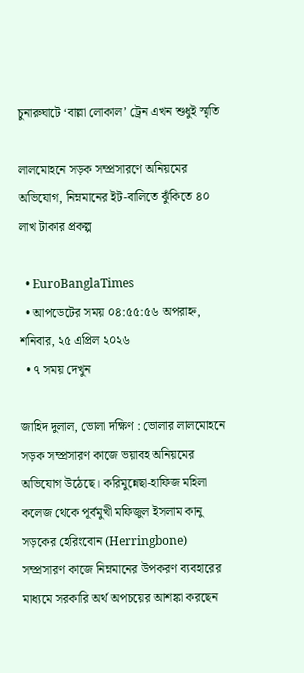চুনারুঘাটে ‘বাল্লা লোকাল’ ট্রেন এখন শুধুই স্মৃতি

লালমোহনে সড়ক সম্প্রসারণে অনিয়মের অভিযোগ, নিম্নমানের ইট-বালিতে ঝুঁকিতে ৪০ লাখ টাকার প্রকল্প

  • EuroBanglaTimes
  • আপডেটের সময় ০৪:৫৫:৫৬ অপরাহ্ন, শনিবার, ২৫ এপ্রিল ২০২৬
  • ৭ সময় দেখুন

জাহিদ দুলাল, ভোলা দক্ষিণ : ভোলার লালমোহনে সড়ক সম্প্রসারণ কাজে ভয়াবহ অনিয়মের অভিযোগ উঠেছে। করিমুন্নেছা-হাফিজ মহিলা কলেজ থেকে পূর্বমুখী মফিজুল ইসলাম কানু সড়কের হেরিংবোন (Herringbone) সম্প্রসারণ কাজে নিম্নমানের উপকরণ ব্যবহারের মাধ্যমে সরকারি অর্থ অপচয়ের আশঙ্কা করছেন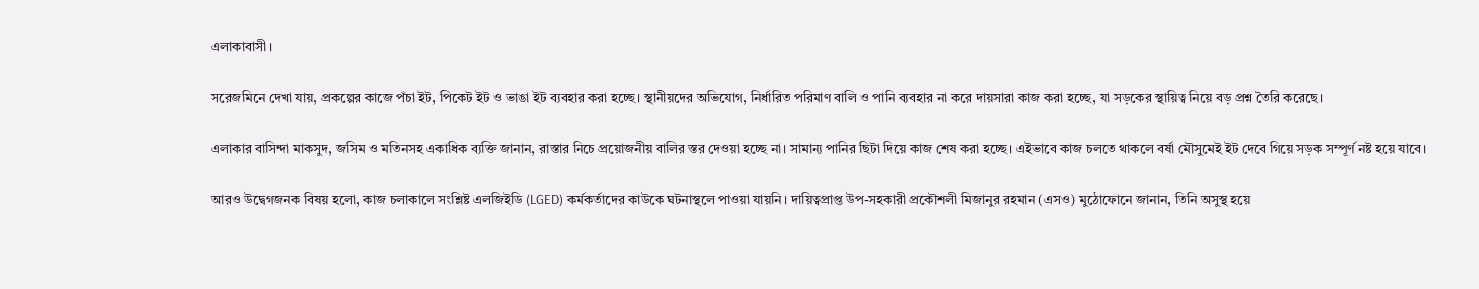এলাকাবাসী।

সরেজমিনে দেখা যায়, প্রকল্পের কাজে পঁচা ইট, পিকেট ইট ও ভাঙা ইট ব্যবহার করা হচ্ছে। স্থানীয়দের অভিযোগ, নির্ধারিত পরিমাণ বালি ও পানি ব্যবহার না করে দায়সারা কাজ করা হচ্ছে, যা সড়কের স্থায়িত্ব নিয়ে বড় প্রশ্ন তৈরি করেছে।

এলাকার বাসিন্দা মাকসুদ, জসিম ও মতিনসহ একাধিক ব্যক্তি জানান, রাস্তার নিচে প্রয়োজনীয় বালির স্তর দেওয়া হচ্ছে না। সামান্য পানির ছিটা দিয়ে কাজ শেষ করা হচ্ছে। এইভাবে কাজ চলতে থাকলে বর্ষা মৌসুমেই ইট দেবে গিয়ে সড়ক সম্পূর্ণ নষ্ট হয়ে যাবে।

আরও উদ্বেগজনক বিষয় হলো, কাজ চলাকালে সংশ্লিষ্ট এলজিইডি (LGED) কর্মকর্তাদের কাউকে ঘটনাস্থলে পাওয়া যায়নি। দায়িত্বপ্রাপ্ত উপ-সহকারী প্রকৌশলী মিজানুর রহমান (এসও) মুঠোফোনে জানান, তিনি অসুস্থ হয়ে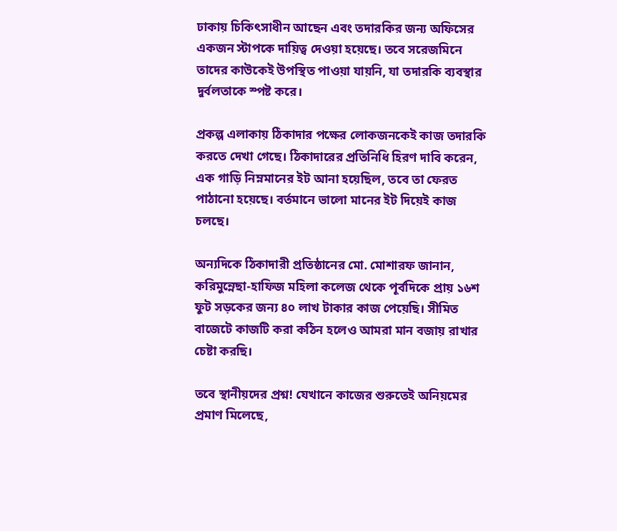ঢাকায় চিকিৎসাধীন আছেন এবং তদারকির জন্য অফিসের একজন স্টাপকে দায়িত্ব দেওয়া হয়েছে। তবে সরেজমিনে তাদের কাউকেই উপস্থিত পাওয়া যায়নি, যা তদারকি ব্যবস্থার দুর্বলতাকে স্পষ্ট করে।

প্রকল্প এলাকায় ঠিকাদার পক্ষের লোকজনকেই কাজ তদারকি করতে দেখা গেছে। ঠিকাদারের প্রতিনিধি হিরণ দাবি করেন, এক গাড়ি নিম্নমানের ইট আনা হয়েছিল, তবে তা ফেরত পাঠানো হয়েছে। বর্তমানে ভালো মানের ইট দিয়েই কাজ চলছে।

অন্যদিকে ঠিকাদারী প্রতিষ্ঠানের মো. মোশারফ জানান, করিমুন্নেছা-হাফিজ মহিলা কলেজ থেকে পূর্বদিকে প্রায় ১৬শ ফুট সড়কের জন্য ৪০ লাখ টাকার কাজ পেয়েছি। সীমিত বাজেটে কাজটি করা কঠিন হলেও আমরা মান বজায় রাখার চেষ্টা করছি।

তবে স্থানীয়দের প্রশ্ন! যেখানে কাজের শুরুতেই অনিয়মের প্রমাণ মিলেছে,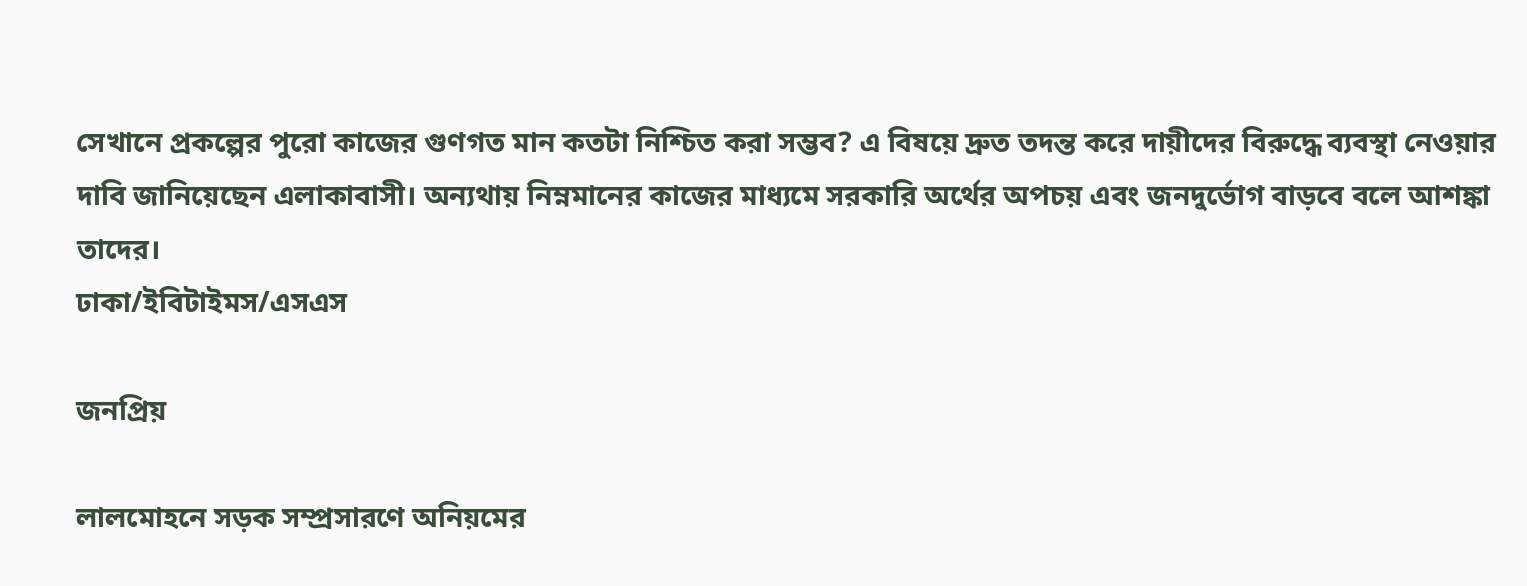সেখানে প্রকল্পের পুরো কাজের গুণগত মান কতটা নিশ্চিত করা সম্ভব? এ বিষয়ে দ্রুত তদন্ত করে দায়ীদের বিরুদ্ধে ব্যবস্থা নেওয়ার দাবি জানিয়েছেন এলাকাবাসী। অন্যথায় নিম্নমানের কাজের মাধ্যমে সরকারি অর্থের অপচয় এবং জনদুর্ভোগ বাড়বে বলে আশঙ্কা তাদের।
ঢাকা/ইবিটাইমস/এসএস

জনপ্রিয়

লালমোহনে সড়ক সম্প্রসারণে অনিয়মের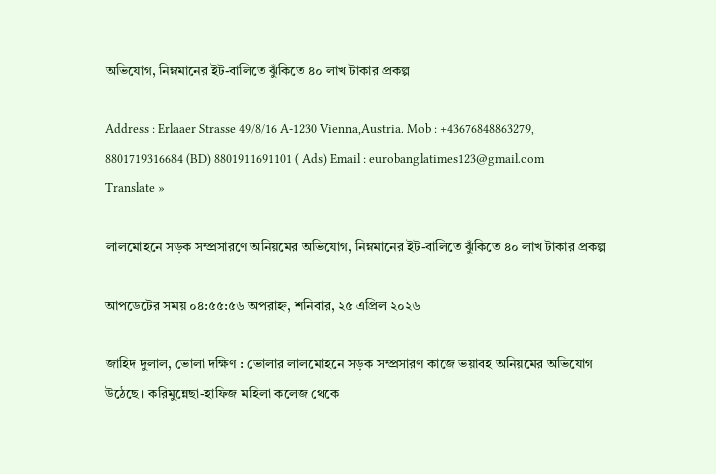অভিযোগ, নিম্নমানের ইট-বালিতে ঝুঁকিতে ৪০ লাখ টাকার প্রকল্প

Address : Erlaaer Strasse 49/8/16 A-1230 Vienna,Austria. Mob : +43676848863279, 8801719316684 (BD) 8801911691101 ( Ads) Email : eurobanglatimes123@gmail.com
Translate »

লালমোহনে সড়ক সম্প্রসারণে অনিয়মের অভিযোগ, নিম্নমানের ইট-বালিতে ঝুঁকিতে ৪০ লাখ টাকার প্রকল্প

আপডেটের সময় ০৪:৫৫:৫৬ অপরাহ্ন, শনিবার, ২৫ এপ্রিল ২০২৬

জাহিদ দুলাল, ভোলা দক্ষিণ : ভোলার লালমোহনে সড়ক সম্প্রসারণ কাজে ভয়াবহ অনিয়মের অভিযোগ উঠেছে। করিমুন্নেছা-হাফিজ মহিলা কলেজ থেকে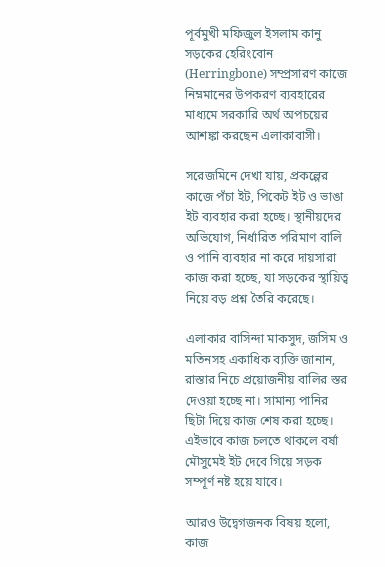পূর্বমুখী মফিজুল ইসলাম কানু সড়কের হেরিংবোন (Herringbone) সম্প্রসারণ কাজে নিম্নমানের উপকরণ ব্যবহারের মাধ্যমে সরকারি অর্থ অপচয়ের আশঙ্কা করছেন এলাকাবাসী।

সরেজমিনে দেখা যায়, প্রকল্পের কাজে পঁচা ইট, পিকেট ইট ও ভাঙা ইট ব্যবহার করা হচ্ছে। স্থানীয়দের অভিযোগ, নির্ধারিত পরিমাণ বালি ও পানি ব্যবহার না করে দায়সারা কাজ করা হচ্ছে, যা সড়কের স্থায়িত্ব নিয়ে বড় প্রশ্ন তৈরি করেছে।

এলাকার বাসিন্দা মাকসুদ, জসিম ও মতিনসহ একাধিক ব্যক্তি জানান, রাস্তার নিচে প্রয়োজনীয় বালির স্তর দেওয়া হচ্ছে না। সামান্য পানির ছিটা দিয়ে কাজ শেষ করা হচ্ছে। এইভাবে কাজ চলতে থাকলে বর্ষা মৌসুমেই ইট দেবে গিয়ে সড়ক সম্পূর্ণ নষ্ট হয়ে যাবে।

আরও উদ্বেগজনক বিষয় হলো, কাজ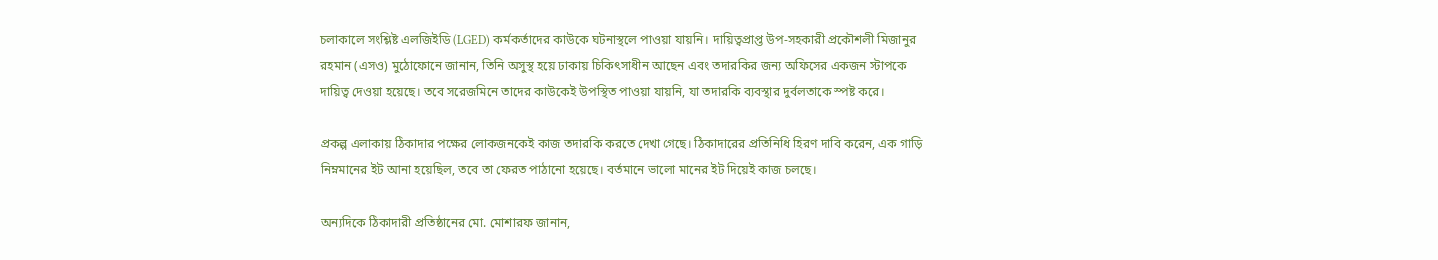চলাকালে সংশ্লিষ্ট এলজিইডি (LGED) কর্মকর্তাদের কাউকে ঘটনাস্থলে পাওয়া যায়নি। দায়িত্বপ্রাপ্ত উপ-সহকারী প্রকৌশলী মিজানুর রহমান (এসও) মুঠোফোনে জানান, তিনি অসুস্থ হয়ে ঢাকায় চিকিৎসাধীন আছেন এবং তদারকির জন্য অফিসের একজন স্টাপকে দায়িত্ব দেওয়া হয়েছে। তবে সরেজমিনে তাদের কাউকেই উপস্থিত পাওয়া যায়নি, যা তদারকি ব্যবস্থার দুর্বলতাকে স্পষ্ট করে।

প্রকল্প এলাকায় ঠিকাদার পক্ষের লোকজনকেই কাজ তদারকি করতে দেখা গেছে। ঠিকাদারের প্রতিনিধি হিরণ দাবি করেন, এক গাড়ি নিম্নমানের ইট আনা হয়েছিল, তবে তা ফেরত পাঠানো হয়েছে। বর্তমানে ভালো মানের ইট দিয়েই কাজ চলছে।

অন্যদিকে ঠিকাদারী প্রতিষ্ঠানের মো. মোশারফ জানান,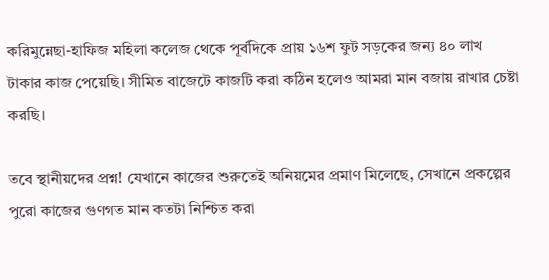করিমুন্নেছা-হাফিজ মহিলা কলেজ থেকে পূর্বদিকে প্রায় ১৬শ ফুট সড়কের জন্য ৪০ লাখ টাকার কাজ পেয়েছি। সীমিত বাজেটে কাজটি করা কঠিন হলেও আমরা মান বজায় রাখার চেষ্টা করছি।

তবে স্থানীয়দের প্রশ্ন! যেখানে কাজের শুরুতেই অনিয়মের প্রমাণ মিলেছে, সেখানে প্রকল্পের পুরো কাজের গুণগত মান কতটা নিশ্চিত করা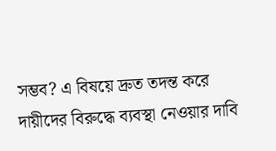সম্ভব? এ বিষয়ে দ্রুত তদন্ত করে দায়ীদের বিরুদ্ধে ব্যবস্থা নেওয়ার দাবি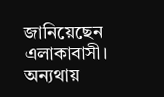জানিয়েছেন এলাকাবাসী। অন্যথায়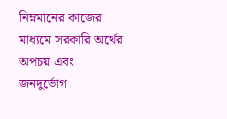নিম্নমানের কাজের মাধ্যমে সরকারি অর্থের অপচয় এবং জনদুর্ভোগ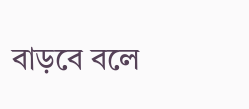বাড়বে বলে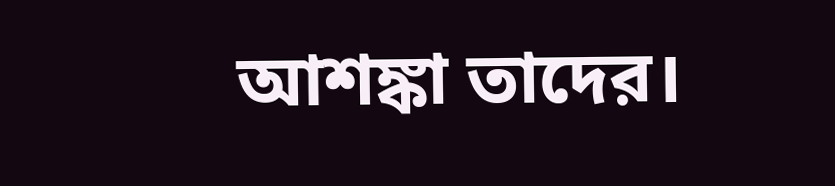আশঙ্কা তাদের।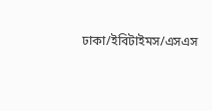ঢাকা/ইবিটাইমস/এসএস